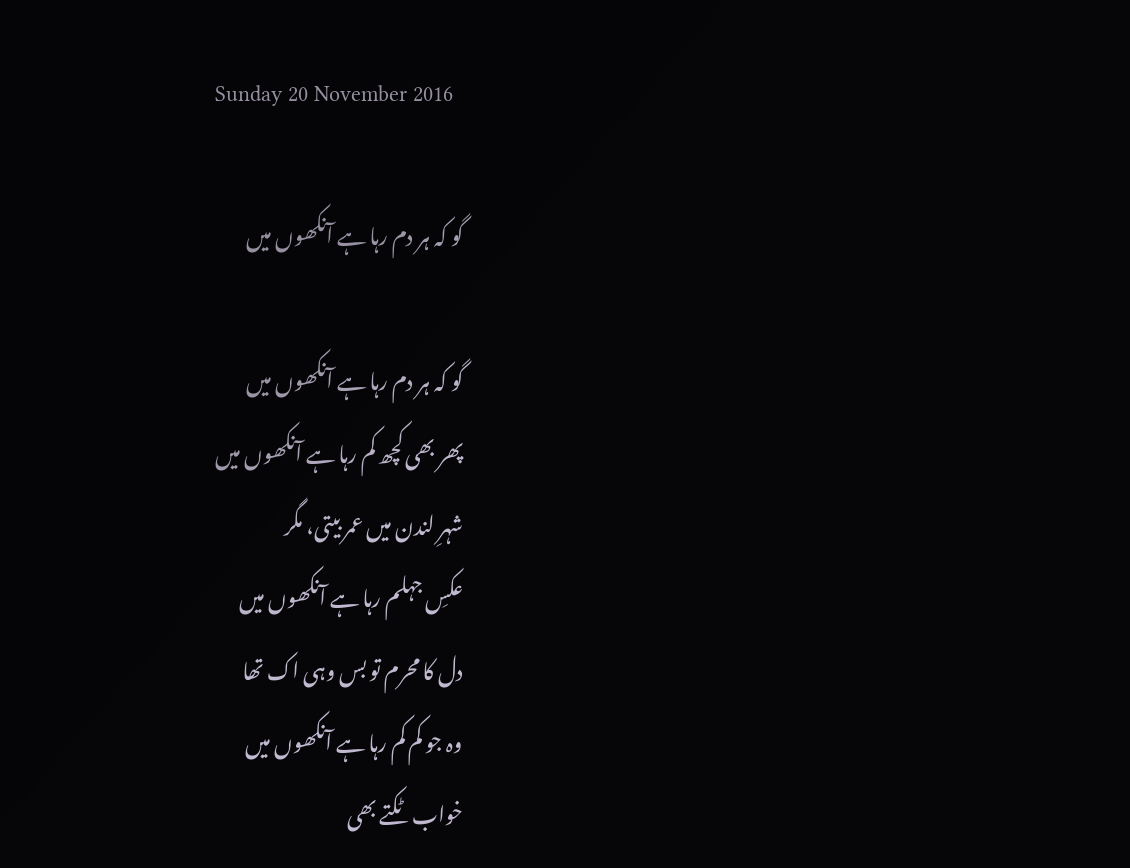Sunday 20 November 2016

گو کہ ہر دم رہا ہے آنکھوں میں

گو کہ ہر دم رہا ہے آنکھوں میں
پھر بھی کچھ کم رہا ہے آنکھوں میں
شہرِ لندن میں عمر بیتی، مگر
عکسِ جہلم رہا ہے آنکھوں میں
دل کا محرم تو بس وہی اک تھا
وہ جو کم کم رہا ہے آنکھوں میں
خواب ٹکتے بھی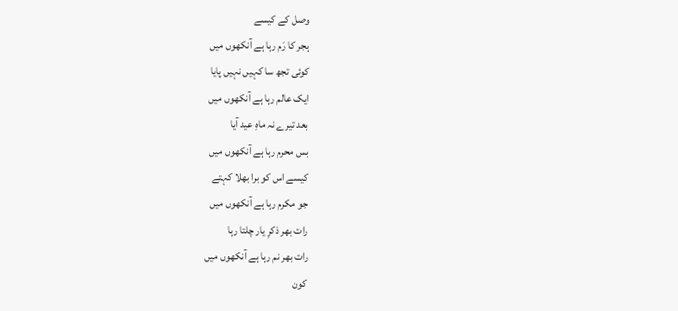وصل کے کیسے
ہجر کا رَم رہا ہے آنکھوں میں
کوئی تجھ سا کہیں نہیں پایا
ایک عالم رہا ہے آنکھوں میں
بعد تیرے نہ ماہِ عید آیا
بس محرم رہا ہے آنکھوں میں
کیسے اس کو برا بھلا کہتے
جو مکرم رہا ہے آنکھوں میں
رات بھر ذکرِ یار چلتا رہا
رات بھر نم رہا ہے آنکھوں میں
کون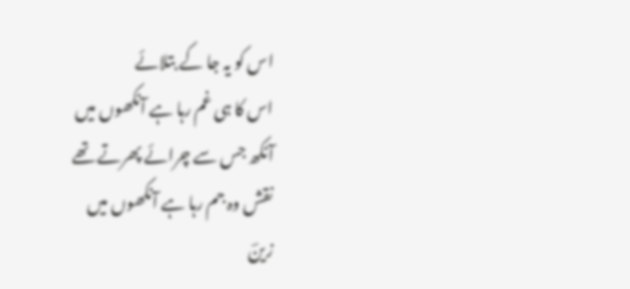اس کو یہ جا کے بتلائے
اس کا ہی غم رہا ہے آنکھوں میں
آنکھ جس سے چرائے پھرتے تھے
نقش وہ جم رہا ہے آنکھوں میں
زینؔ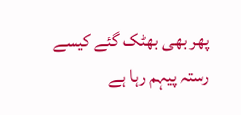پھر بھی بھٹک گئے کیسے
رستہ پیہم رہا ہے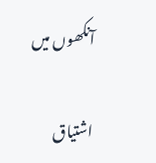آنکھوں میں

اشتیاق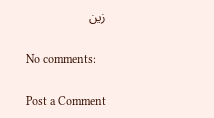زین

No comments:

Post a Comment